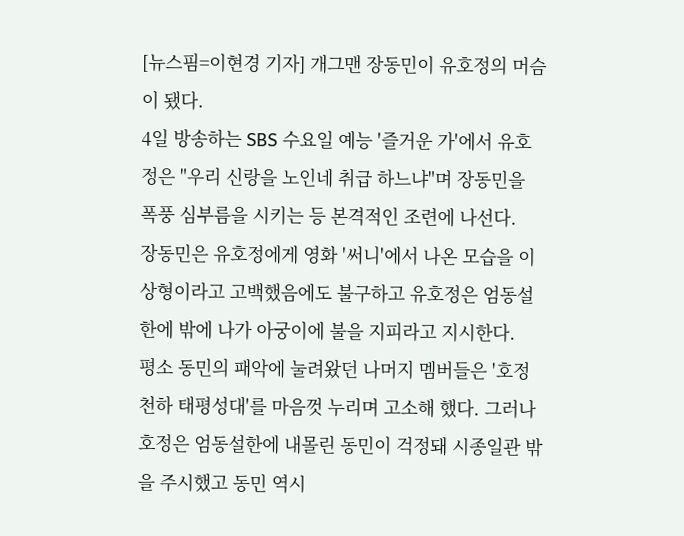[뉴스핌=이현경 기자] 개그맨 장동민이 유호정의 머슴이 됐다.
4일 방송하는 SBS 수요일 예능 '즐거운 가'에서 유호정은 "우리 신랑을 노인네 취급 하느냐"며 장동민을 폭풍 심부름을 시키는 등 본격적인 조련에 나선다.
장동민은 유호정에게 영화 '써니'에서 나온 모습을 이상형이라고 고백했음에도 불구하고 유호정은 엄동설한에 밖에 나가 아궁이에 불을 지피라고 지시한다.
평소 동민의 패악에 눌려왔던 나머지 멤버들은 '호정천하 태평성대'를 마음껏 누리며 고소해 했다. 그러나 호정은 엄동설한에 내몰린 동민이 걱정돼 시종일관 밖을 주시했고 동민 역시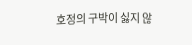호정의 구박이 싫지 않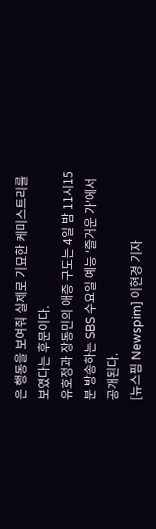은 행동을 보여줘 실제로 기묘한 케미스트리를 보였다는 후문이다.
유호정과 장동민의 애증 구도는 4일 밤 11시15분 방송하는 SBS 수요일 예능 '즐거운 가'에서 공개된다.
[뉴스핌 Newspim] 이현경 기자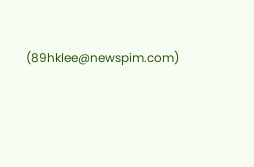(89hklee@newspim.com)